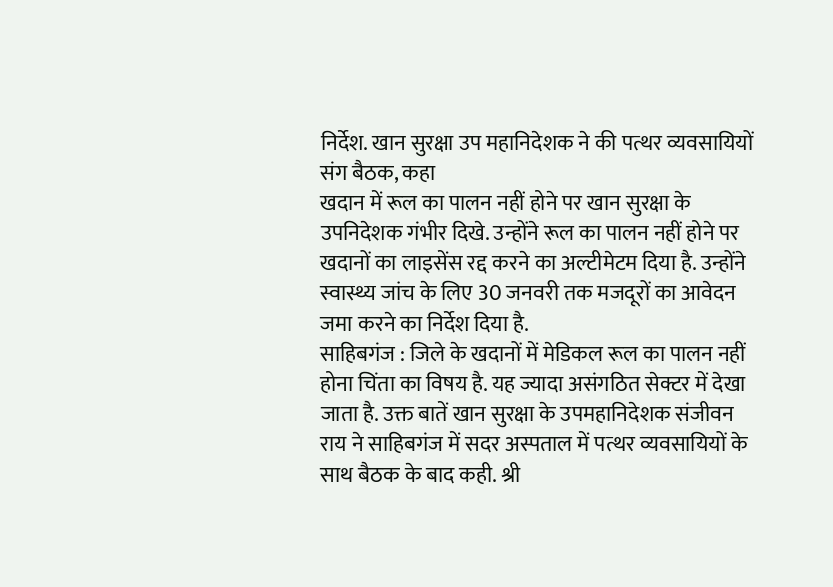निर्देश. खान सुरक्षा उप महानिदेशक ने की पत्थर व्यवसायियों संग बैठक, कहा
खदान में रूल का पालन नहीं होने पर खान सुरक्षा के उपनिदेशक गंभीर दिखे. उन्होंने रूल का पालन नहीं होने पर खदानों का लाइसेंस रद्द करने का अल्टीमेटम दिया है. उन्होंने स्वास्थ्य जांच के लिए 30 जनवरी तक मजदूरों का आवेदन जमा करने का निर्देश दिया है.
साहिबगंज : जिले के खदानों में मेडिकल रूल का पालन नहीं होना चिंता का विषय है. यह ज्यादा असंगठित सेक्टर में देखा जाता है. उक्त बातें खान सुरक्षा के उपमहानिदेशक संजीवन राय ने साहिबगंज में सदर अस्पताल में पत्थर व्यवसायियों के साथ बैठक के बाद कही. श्री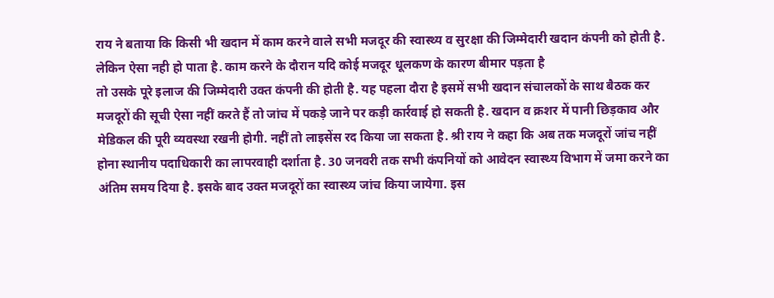राय ने बताया कि किसी भी खदान में काम करने वाले सभी मजदूर की स्वास्थ्य व सुरक्षा की जिम्मेदारी खदान कंपनी को होती है. लेकिन ऐसा नही हो पाता है. काम करने के दौरान यदि कोई मजदूर धूलकण के कारण बीमार पड़ता है
तो उसके पूरे इलाज की जिम्मेदारी उक्त कंपनी की होती है. यह पहला दौरा है इसमें सभी खदान संचालकों के साथ बैठक कर मजदूरों की सूची ऐसा नहीं करते हैं तो जांच में पकड़े जाने पर कड़ी कार्रवाई हो सकती है. खदान व क्रशर में पानी छिड़काव और मेडिकल की पूरी व्यवस्था रखनी होगी. नहीं तो लाइसेंस रद किया जा सकता है. श्री राय ने कहा कि अब तक मजदूरों जांच नहीं होना स्थानीय पदाधिकारी का लापरवाही दर्शाता है. 30 जनवरी तक सभी कंपनियों को आवेदन स्वास्थ्य विभाग में जमा करने का अंतिम समय दिया है. इसके बाद उक्त मजदूरों का स्वास्थ्य जांच किया जायेगा. इस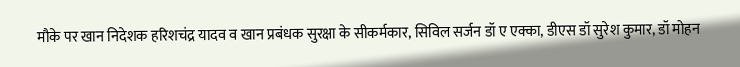मौके पर खान निदेशक हरिशचंद्र यादव व खान प्रबंधक सुरक्षा के सीकर्मकार, सिविल सर्जन डॉ ए एक्का, डीएस डॉ सुरेश कुमार, डॉ मोहन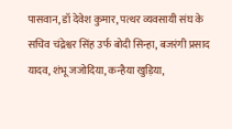पासवान, डॉ देवेश कुमार, पत्थर व्यवसायी संघ के सचिव चंद्रेश्वर सिंह उर्फ बोदी सिन्हा, बजरंगी प्रसाद यादव, शंभू जजोदिया, कन्हैया खुड़िया,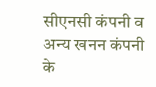सीएनसी कंपनी व अन्य खनन कंपनी के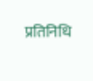प्रतिनिधि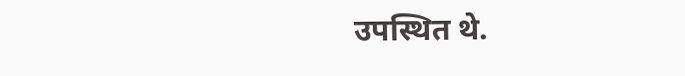उपस्थित थे.